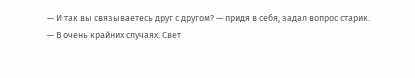— И так вы связываетесь друг с другом? — придя в себя, задал вопрос старик.
— В очень крайних случаях. Свет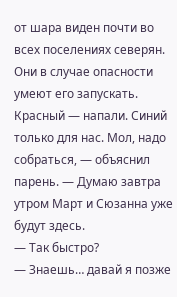от шара виден почти во всех поселениях северян. Они в случае опасности умеют его запускать. Красный — напали. Синий только для нас. Мол, надо собраться, — объяснил парень. — Думаю завтра утром Март и Сюзанна уже будут здесь.
— Так быстро?
— Знаешь… давай я позже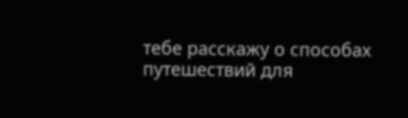тебе расскажу о способах путешествий для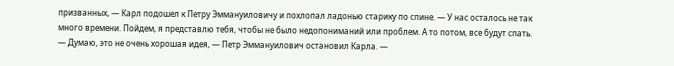призванных, — Карл подошел к Петру Эммануиловичу и похлопал ладонью старику по спине. — У нас осталось не так много времени. Пойдем, я представлю тебя, чтобы не было недопониманий или проблем. А то потом, все будут спать.
— Думаю, это не очень хорошая идея, — Петр Эммануилович остановил Карла. —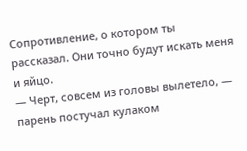Сопротивление, о котором ты рассказал. Они точно будут искать меня и яйцо.
— Черт, совсем из головы вылетело, — парень постучал кулаком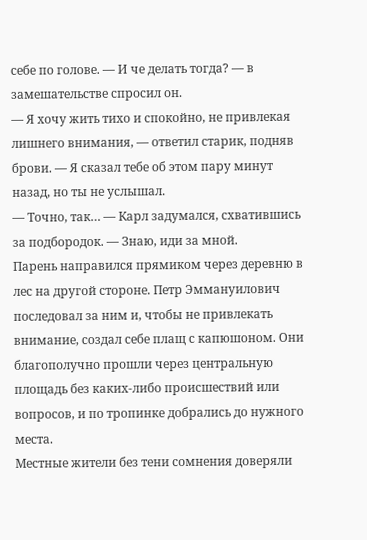себе по голове. — И че делать тогда? — в замешательстве спросил он.
— Я хочу жить тихо и спокойно, не привлекая лишнего внимания, — ответил старик, подняв брови. — Я сказал тебе об этом пару минут назад, но ты не услышал.
— Точно, так… — Карл задумался, схватившись за подбородок. — Знаю, иди за мной.
Парень направился прямиком через деревню в лес на другой стороне. Петр Эммануилович последовал за ним и, чтобы не привлекать внимание, создал себе плащ с капюшоном. Они благополучно прошли через центральную площадь без каких-либо происшествий или вопросов, и по тропинке добрались до нужного места.
Местные жители без тени сомнения доверяли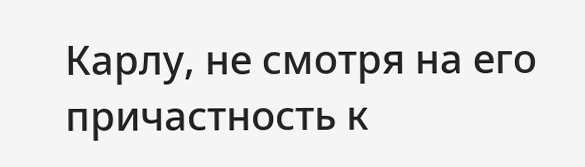Карлу, не смотря на его причастность к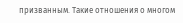призванным. Такие отношения о многом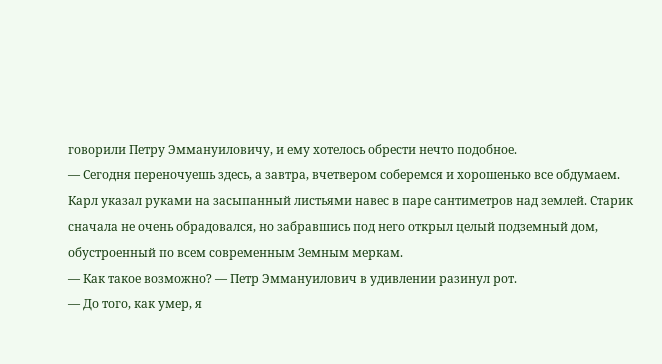говорили Петру Эммануиловичу, и ему хотелось обрести нечто подобное.
— Сегодня переночуешь здесь, а завтра, вчетвером соберемся и хорошенько все обдумаем.
Карл указал руками на засыпанный листьями навес в паре сантиметров над землей. Старик сначала не очень обрадовался, но забравшись под него открыл целый подземный дом, обустроенный по всем современным Земным меркам.
— Как такое возможно? — Петр Эммануилович в удивлении разинул рот.
— До того, как умер, я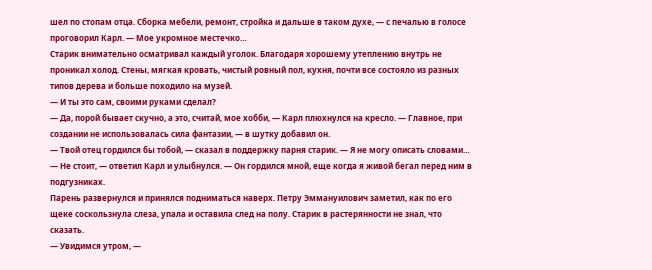шел по стопам отца. Сборка мебели, ремонт, стройка и дальше в таком духе, — с печалью в голосе проговорил Карл. — Мое укромное местечко…
Старик внимательно осматривал каждый уголок. Благодаря хорошему утеплению внутрь не проникал холод. Стены, мягкая кровать, чистый ровный пол, кухня, почти все состояло из разных типов дерева и больше походило на музей.
— И ты это сам, своими руками сделал?
— Да, порой бывает скучно, а это, считай, мое хобби, — Карл плюхнулся на кресло. — Главное, при создании не использовалась сила фантазии, — в шутку добавил он.
— Твой отец гордился бы тобой, — сказал в поддержку парня старик. — Я не могу описать словами…
— Не стоит, — ответил Карл и улыбнулся. — Он гордился мной, еще когда я живой бегал перед ним в подгузниках.
Парень развернулся и принялся подниматься наверх. Петру Эммануилович заметил, как по его щеке соскользнула слеза, упала и оставила след на полу. Старик в растерянности не знал, что сказать.
— Увидимся утром, —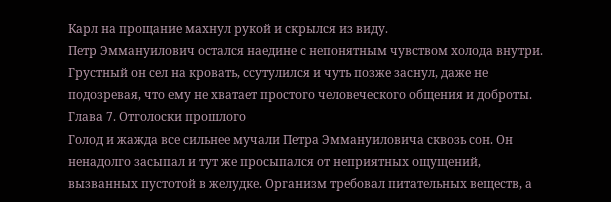Карл на прощание махнул рукой и скрылся из виду.
Петр Эммануилович остался наедине с непонятным чувством холода внутри. Грустный он сел на кровать, ссутулился и чуть позже заснул, даже не подозревая, что ему не хватает простого человеческого общения и доброты.
Глава 7. Отголоски прошлого
Голод и жажда все сильнее мучали Петра Эммануиловича сквозь сон. Он ненадолго засыпал и тут же просыпался от неприятных ощущений, вызванных пустотой в желудке. Организм требовал питательных веществ, а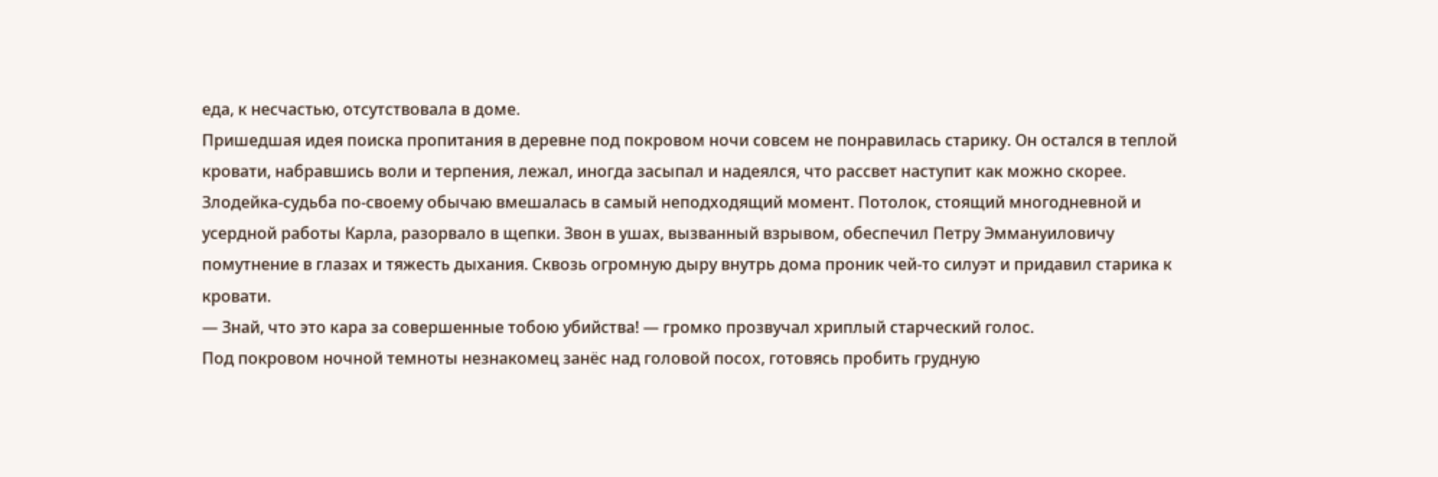еда, к несчастью, отсутствовала в доме.
Пришедшая идея поиска пропитания в деревне под покровом ночи совсем не понравилась старику. Он остался в теплой кровати, набравшись воли и терпения, лежал, иногда засыпал и надеялся, что рассвет наступит как можно скорее.
Злодейка-судьба по-своему обычаю вмешалась в самый неподходящий момент. Потолок, стоящий многодневной и усердной работы Карла, разорвало в щепки. Звон в ушах, вызванный взрывом, обеспечил Петру Эммануиловичу помутнение в глазах и тяжесть дыхания. Сквозь огромную дыру внутрь дома проник чей-то силуэт и придавил старика к кровати.
— Знай, что это кара за совершенные тобою убийства! — громко прозвучал хриплый старческий голос.
Под покровом ночной темноты незнакомец занёс над головой посох, готовясь пробить грудную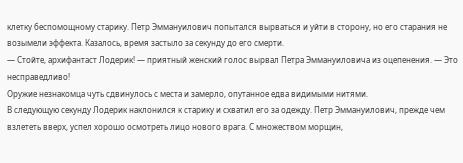клетку беспомощному старику. Петр Эммануилович попытался вырваться и уйти в сторону, но его старания не возымели эффекта. Казалось, время застыло за секунду до его смерти.
— Стойте, архифантаст Лодерик! — приятный женский голос вырвал Петра Эммануиловича из оцепенения. — Это несправедливо!
Оружие незнакомца чуть сдвинулось с места и замерло, опутанное едва видимыми нитями.
В следующую секунду Лодерик наклонился к старику и схватил его за одежду. Петр Эммануилович, прежде чем взлететь вверх, успел хорошо осмотреть лицо нового врага. С множеством морщин,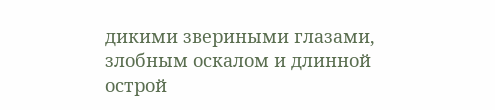дикими звериными глазами, злобным оскалом и длинной острой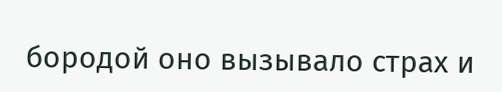бородой оно вызывало страх и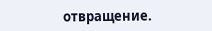отвращение.